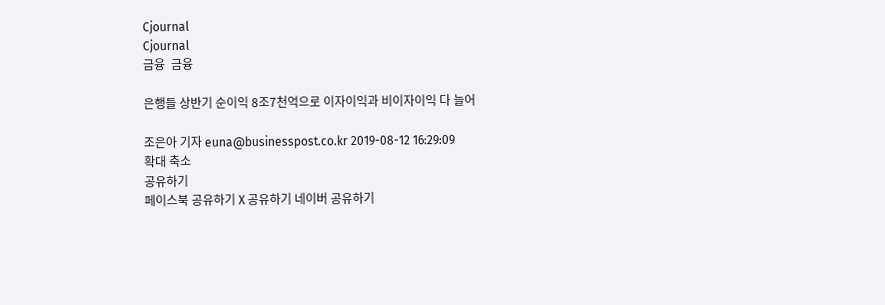Cjournal
Cjournal
금융  금융

은행들 상반기 순이익 8조7천억으로 이자이익과 비이자이익 다 늘어

조은아 기자 euna@businesspost.co.kr 2019-08-12 16:29:09
확대 축소
공유하기
페이스북 공유하기 X 공유하기 네이버 공유하기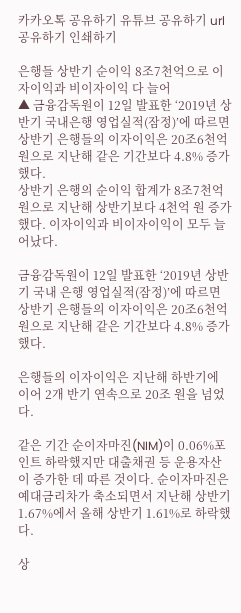카카오톡 공유하기 유튜브 공유하기 url 공유하기 인쇄하기

은행들 상반기 순이익 8조7천억으로 이자이익과 비이자이익 다 늘어
▲ 금융감독원이 12일 발표한 ‘2019년 상반기 국내은행 영업실적(잠정)’에 따르면 상반기 은행들의 이자이익은 20조6천억 원으로 지난해 같은 기간보다 4.8% 증가했다.
상반기 은행의 순이익 합계가 8조7천억 원으로 지난해 상반기보다 4천억 원 증가했다. 이자이익과 비이자이익이 모두 늘어났다.

금융감독원이 12일 발표한 ‘2019년 상반기 국내 은행 영업실적(잠정)’에 따르면 상반기 은행들의 이자이익은 20조6천억 원으로 지난해 같은 기간보다 4.8% 증가했다.

은행들의 이자이익은 지난해 하반기에 이어 2개 반기 연속으로 20조 원을 넘었다.

같은 기간 순이자마진(NIM)이 0.06%포인트 하락했지만 대출채권 등 운용자산이 증가한 데 따른 것이다. 순이자마진은 예대금리차가 축소되면서 지난해 상반기 1.67%에서 올해 상반기 1.61%로 하락했다.

상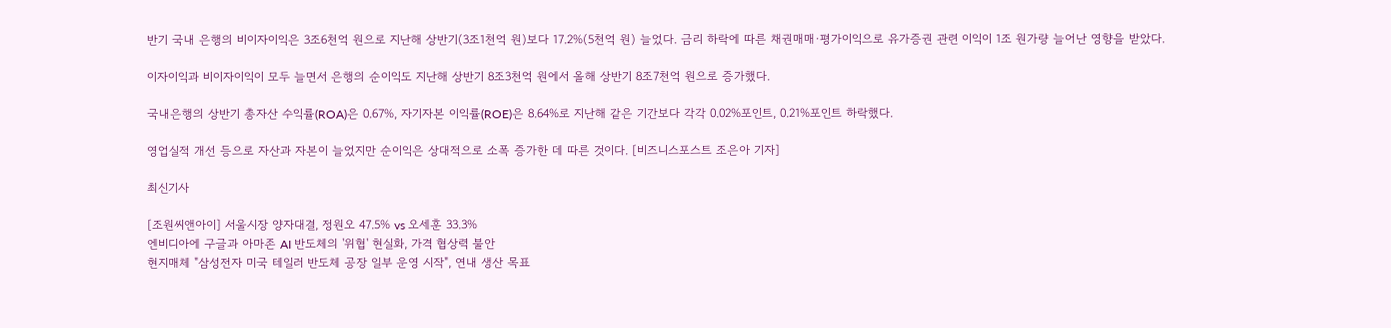반기 국내 은행의 비이자이익은 3조6천억 원으로 지난해 상반기(3조1천억 원)보다 17.2%(5천억 원) 늘었다. 금리 하락에 따른 채권매매·평가이익으로 유가증권 관련 이익이 1조 원가량 늘어난 영향을 받았다.

이자이익과 비이자이익이 모두 늘면서 은행의 순이익도 지난해 상반기 8조3천억 원에서 올해 상반기 8조7천억 원으로 증가했다.

국내은행의 상반기 총자산 수익률(ROA)은 0.67%, 자기자본 이익률(ROE)은 8.64%로 지난해 같은 기간보다 각각 0.02%포인트, 0.21%포인트 하락했다.

영업실적 개선 등으로 자산과 자본이 늘었지만 순이익은 상대적으로 소폭 증가한 데 따른 것이다. [비즈니스포스트 조은아 기자]

최신기사

[조원씨앤아이] 서울시장 양자대결, 정원오 47.5% vs 오세훈 33.3%
엔비디아에 구글과 아마존 AI 반도체의 '위협' 현실화, 가격 협상력 불안
현지매체 "삼성전자 미국 테일러 반도체 공장 일부 운영 시작", 연내 생산 목표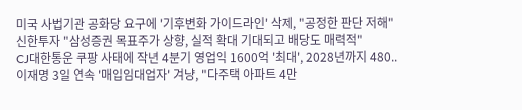미국 사법기관 공화당 요구에 '기후변화 가이드라인' 삭제, "공정한 판단 저해"
신한투자 "삼성증권 목표주가 상향, 실적 확대 기대되고 배당도 매력적"
CJ대한통운 쿠팡 사태에 작년 4분기 영업익 1600억 '최대', 2028년까지 480..
이재명 3일 연속 '매입임대업자' 겨냥, "다주택 아파트 4만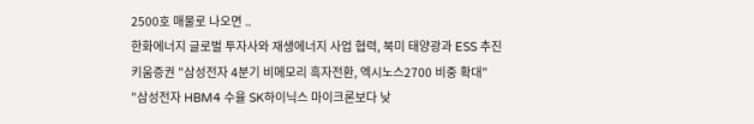2500호 매물로 나오면 ..
한화에너지 글로벌 투자사와 재생에너지 사업 협력, 북미 태양광과 ESS 추진
키움증권 "삼성전자 4분기 비메모리 흑자전환, 엑시노스2700 비중 확대"
"삼성전자 HBM4 수율 SK하이닉스 마이크론보다 낮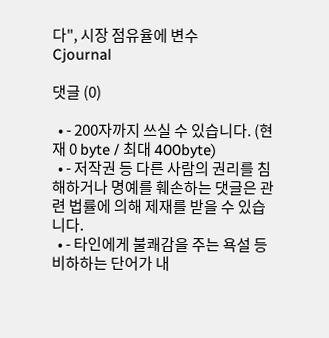다", 시장 점유율에 변수
Cjournal

댓글 (0)

  • - 200자까지 쓰실 수 있습니다. (현재 0 byte / 최대 400byte)
  • - 저작권 등 다른 사람의 권리를 침해하거나 명예를 훼손하는 댓글은 관련 법률에 의해 제재를 받을 수 있습니다.
  • - 타인에게 불쾌감을 주는 욕설 등 비하하는 단어가 내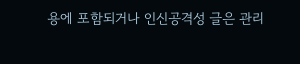용에 포함되거나 인신공격성 글은 관리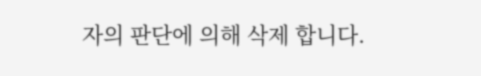자의 판단에 의해 삭제 합니다.